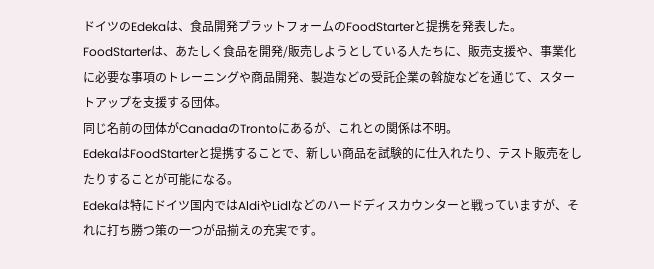ドイツのEdekaは、食品開発プラットフォームのFoodStarterと提携を発表した。
FoodStarterは、あたしく食品を開発/販売しようとしている人たちに、販売支援や、事業化に必要な事項のトレーニングや商品開発、製造などの受託企業の斡旋などを通じて、スタートアップを支援する団体。
同じ名前の団体がCanadaのTrontoにあるが、これとの関係は不明。
EdekaはFoodStarterと提携することで、新しい商品を試験的に仕入れたり、テスト販売をしたりすることが可能になる。
Edekaは特にドイツ国内ではAldiやLidlなどのハードディスカウンターと戦っていますが、それに打ち勝つ策の一つが品揃えの充実です。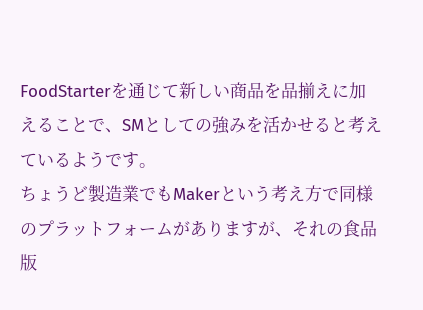FoodStarterを通じて新しい商品を品揃えに加えることで、SMとしての強みを活かせると考えているようです。
ちょうど製造業でもMakerという考え方で同様のプラットフォームがありますが、それの食品版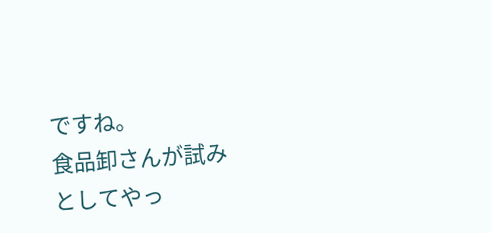ですね。
食品卸さんが試みとしてやっ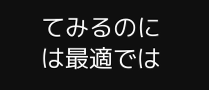てみるのには最適では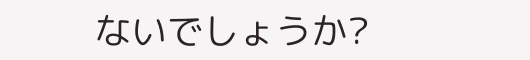ないでしょうか?